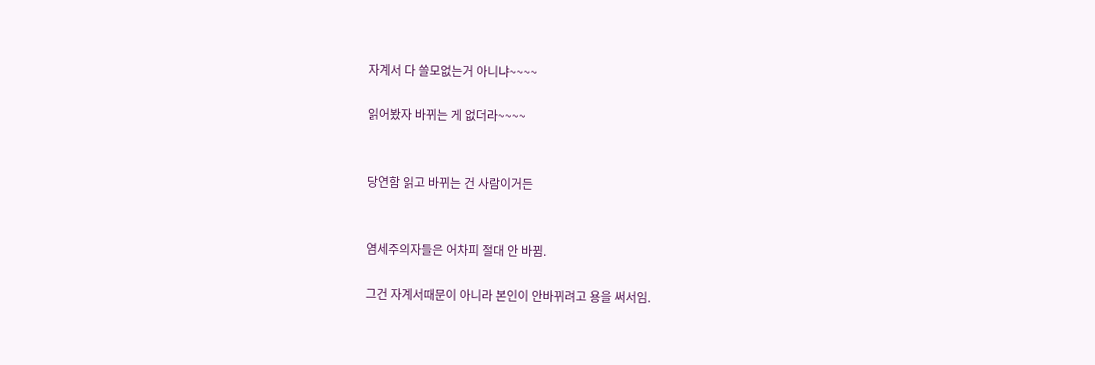자계서 다 쓸모없는거 아니냐~~~~

읽어봤자 바뀌는 게 없더라~~~~


당연함 읽고 바뀌는 건 사람이거든


염세주의자들은 어차피 절대 안 바뀜.

그건 자계서때문이 아니라 본인이 안바뀌려고 용을 써서임.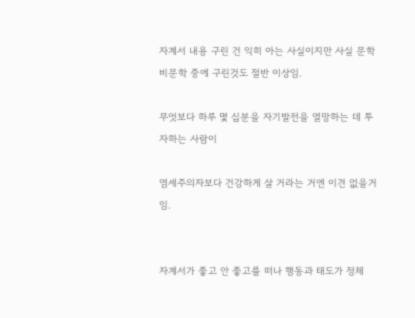자계서 내용 구린 건 익히 아는 사실이지만 사실 문학 비문학 중에 구린것도 절반 이상임.

무엇보다 하루 몇 십분을 자기발전을 열망하는 데 투자하는 사람이

염세주의자보다 건강하게 살 거라는 거엔 이견 없을거임.


자계서가 좋고 안 좋고를 떠나 행동과 태도가 정체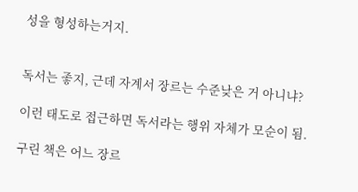성을 형성하는거지.


독서는 좋지, 근데 자계서 장르는 수준낮은 거 아니냐?

이런 태도로 접근하면 독서라는 행위 자체가 모순이 됨.

구린 책은 어느 장르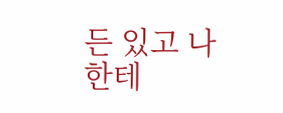든 있고 나한테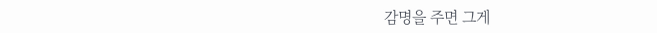감명을 주면 그게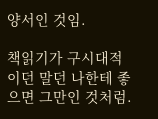양서인 것임.

책읽기가 구시대적이던 말던 나한테 좋으면 그만인 것처럼.